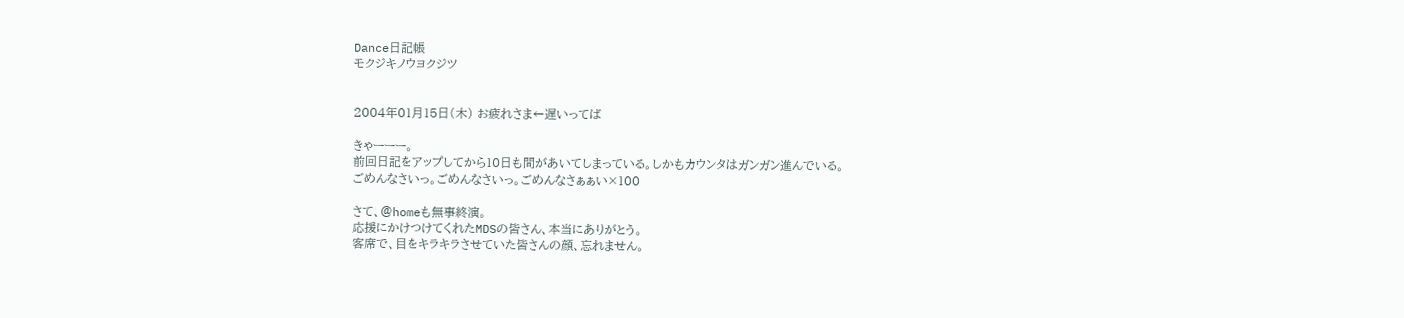Dance日記帳
モクジキノウヨクジツ


2004年01月15日(木) お疲れさま←遅いってば

きゃーーー。
前回日記をアップしてから10日も間があいてしまっている。しかもカウンタはガンガン進んでいる。
ごめんなさいっ。ごめんなさいっ。ごめんなさぁぁい×100

さて、@homeも無事終演。
応援にかけつけてくれたMDSの皆さん、本当にありがとう。
客席で、目をキラキラさせていた皆さんの顔、忘れません。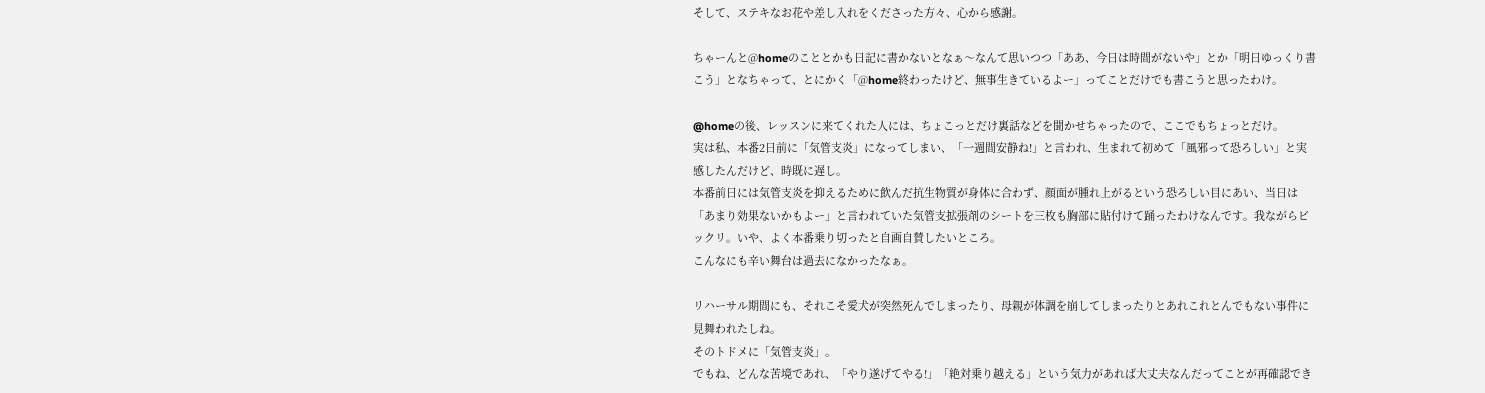そして、ステキなお花や差し入れをくださった方々、心から感謝。

ちゃーんと@homeのこととかも日記に書かないとなぁ〜なんて思いつつ「ああ、今日は時間がないや」とか「明日ゆっくり書こう」となちゃって、とにかく「@home終わったけど、無事生きているよー」ってことだけでも書こうと思ったわけ。

@homeの後、レッスンに来てくれた人には、ちょこっとだけ裏話などを聞かせちゃったので、ここでもちょっとだけ。
実は私、本番2日前に「気管支炎」になってしまい、「一週間安静ね!」と言われ、生まれて初めて「風邪って恐ろしい」と実感したんだけど、時既に遅し。
本番前日には気管支炎を抑えるために飲んだ抗生物質が身体に合わず、顔面が腫れ上がるという恐ろしい目にあい、当日は「あまり効果ないかもよー」と言われていた気管支拡張剤のシートを三枚も胸部に貼付けて踊ったわけなんです。我ながらビックリ。いや、よく本番乗り切ったと自画自賛したいところ。
こんなにも辛い舞台は過去になかったなぁ。

リハーサル期間にも、それこそ愛犬が突然死んでしまったり、母親が体調を崩してしまったりとあれこれとんでもない事件に見舞われたしね。
そのトドメに「気管支炎」。
でもね、どんな苦境であれ、「やり遂げてやる!」「絶対乗り越える」という気力があれば大丈夫なんだってことが再確認でき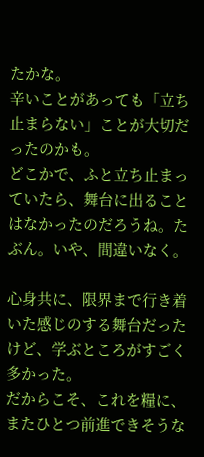たかな。
辛いことがあっても「立ち止まらない」ことが大切だったのかも。
どこかで、ふと立ち止まっていたら、舞台に出ることはなかったのだろうね。たぶん。いや、間違いなく。

心身共に、限界まで行き着いた感じのする舞台だったけど、学ぶところがすごく多かった。
だからこそ、これを糧に、またひとつ前進できそうな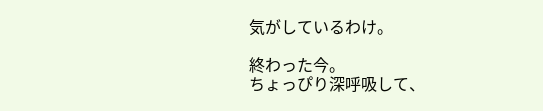気がしているわけ。

終わった今。
ちょっぴり深呼吸して、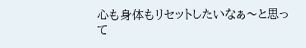心も身体もリセットしたいなぁ〜と思って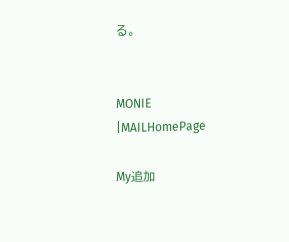る。


MONIE |MAILHomePage

My追加